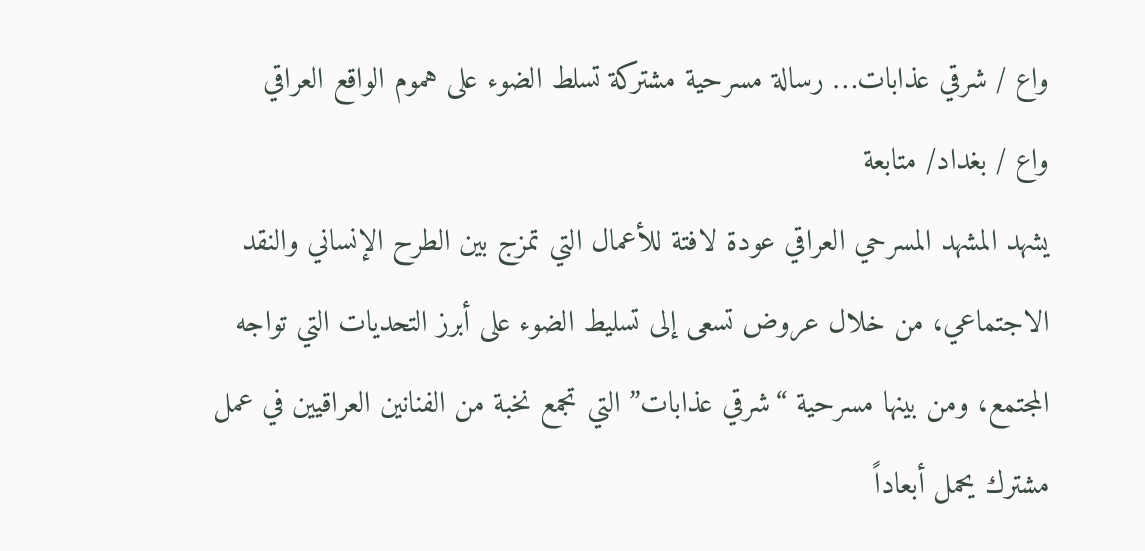واع / شرقي عذابات… رسالة مسرحية مشتركة تسلط الضوء على هموم الواقع العراقي
واع / بغداد/ متابعة
يشهد المشهد المسرحي العراقي عودة لافتة للأعمال التي تمزج بين الطرح الإنساني والنقد الاجتماعي، من خلال عروض تسعى إلى تسليط الضوء على أبرز التحديات التي تواجه المجتمع، ومن بينها مسرحية “شرقي عذابات” التي تجمع نخبة من الفنانين العراقيين في عمل مشترك يحمل أبعاداً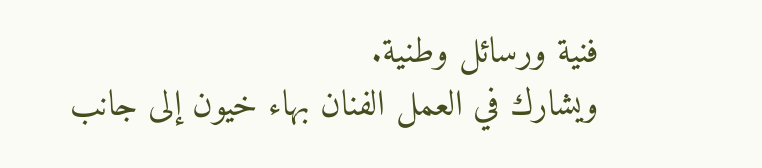فنية ورسائل وطنية.
ويشارك في العمل الفنان بهاء خيون إلى جانب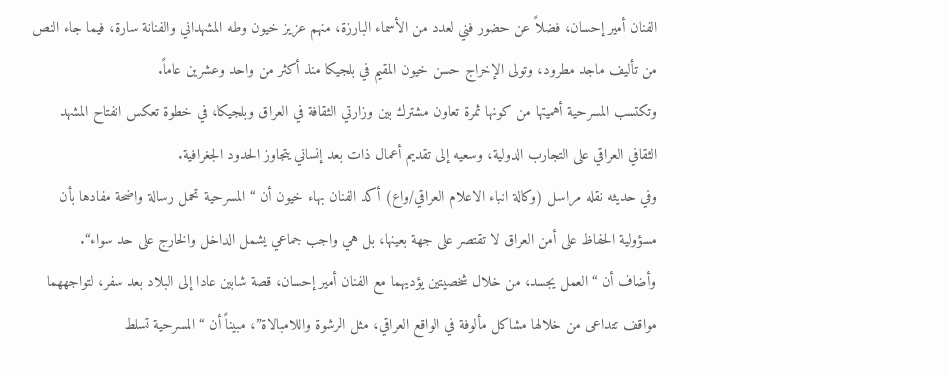الفنان أمير إحسان، فضلاً عن حضور فني لعدد من الأسماء البارزة، منهم عزيز خيون وطه المشهداني والفنانة سارة، فيما جاء النص من تأليف ماجد مطرود، وتولى الإخراج حسن خيون المقيم في بلجيكا منذ أكثر من واحد وعشرين عاماً.
وتكتسب المسرحية أهميتها من كونها ثمرة تعاون مشترك بين وزارتي الثقافة في العراق وبلجيكا، في خطوة تعكس انفتاح المشهد الثقافي العراقي على التجارب الدولية، وسعيه إلى تقديم أعمال ذات بعد إنساني يتجاوز الحدود الجغرافية.
وفي حديثه نقله مراسل (وكالة انباء الاعلام العراقي/واع) أكد الفنان بهاء خيون أن “المسرحية تحمل رسالة واضحة مفادها بأن مسؤولية الحفاظ على أمن العراق لا تقتصر على جهة بعينها، بل هي واجب جماعي يشمل الداخل والخارج على حد سواء“.
وأضاف أن “العمل يجسد، من خلال شخصيتين يؤديهما مع الفنان أمير إحسان، قصة شابين عادا إلى البلاد بعد سفر، لتواجههما مواقف تتداعى من خلالها مشاكل مألوفة في الواقع العراقي، مثل الرشوة واللامبالاة”، مبيناً أن “المسرحية تسلط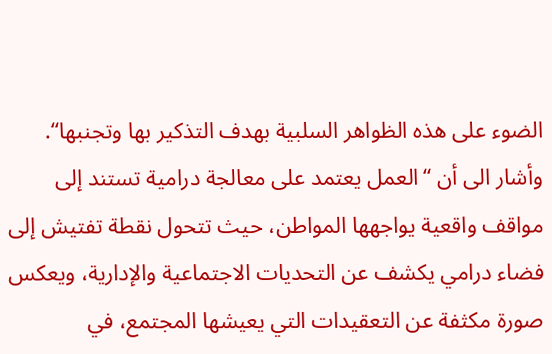الضوء على هذه الظواهر السلبية بهدف التذكير بها وتجنبها“.
وأشار الى أن “العمل يعتمد على معالجة درامية تستند إلى مواقف واقعية يواجهها المواطن، حيث تتحول نقطة تفتيش إلى فضاء درامي يكشف عن التحديات الاجتماعية والإدارية، ويعكس صورة مكثفة عن التعقيدات التي يعيشها المجتمع، في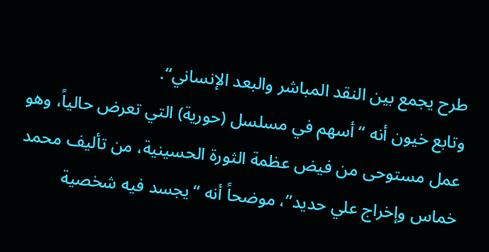طرح يجمع بين النقد المباشر والبعد الإنساني“.
وتابع خيون أنه “أسهم في مسلسل (حورية) التي تعرض حالياً، وهو عمل مستوحى من فيض عظمة الثورة الحسينية، من تأليف محمد خماس وإخراج علي حديد”، موضحاً أنه “يجسد فيه شخصية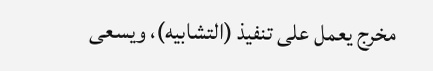مخرج يعمل على تنفيذ (التشابيه)، ويسعى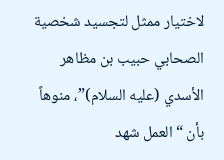لاختيار ممثل لتجسيد شخصية الصحابي حبيب بن مظاهر الأسدي (عليه السلام)”، منوهاً بأن “العمل شهد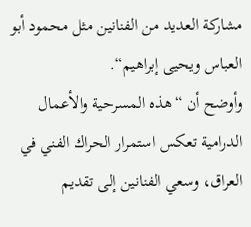مشاركة العديد من الفنانين مثل محمود أبو العباس ويحيى إبراهيم“.
وأوضح أن “هذه المسرحية والأعمال الدرامية تعكس استمرار الحراك الفني في العراق، وسعي الفنانين إلى تقديم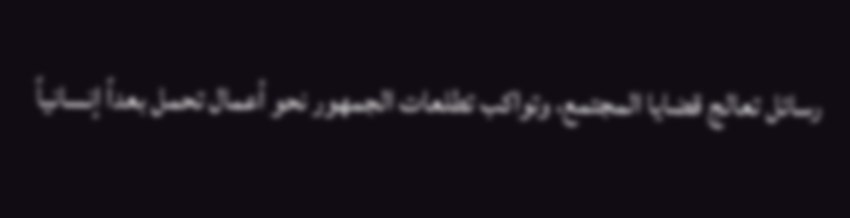رسائل تعالج قضايا المجتمع، وتواكب تطلعات الجمهور نحو أعمال تحمل بعداً إنسانياً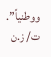ووطنياً”.
ت/ ز.ن